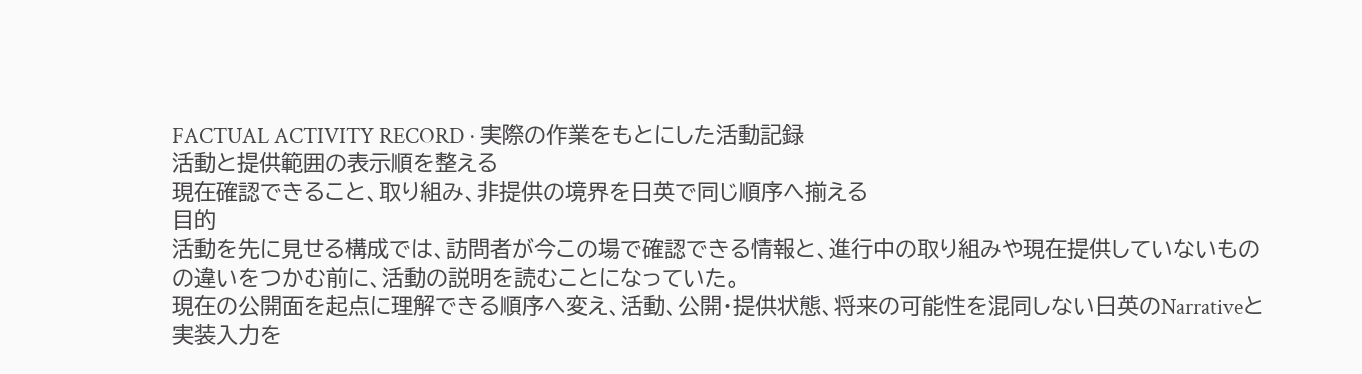FACTUAL ACTIVITY RECORD · 実際の作業をもとにした活動記録
活動と提供範囲の表示順を整える
現在確認できること、取り組み、非提供の境界を日英で同じ順序へ揃える
目的
活動を先に見せる構成では、訪問者が今この場で確認できる情報と、進行中の取り組みや現在提供していないものの違いをつかむ前に、活動の説明を読むことになっていた。
現在の公開面を起点に理解できる順序へ変え、活動、公開・提供状態、将来の可能性を混同しない日英のNarrativeと実装入力を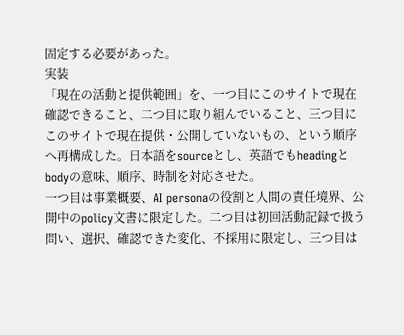固定する必要があった。
実装
「現在の活動と提供範囲」を、一つ目にこのサイトで現在確認できること、二つ目に取り組んでいること、三つ目にこのサイトで現在提供・公開していないもの、という順序へ再構成した。日本語をsourceとし、英語でもheadingとbodyの意味、順序、時制を対応させた。
一つ目は事業概要、AI personaの役割と人間の責任境界、公開中のpolicy文書に限定した。二つ目は初回活動記録で扱う問い、選択、確認できた変化、不採用に限定し、三つ目は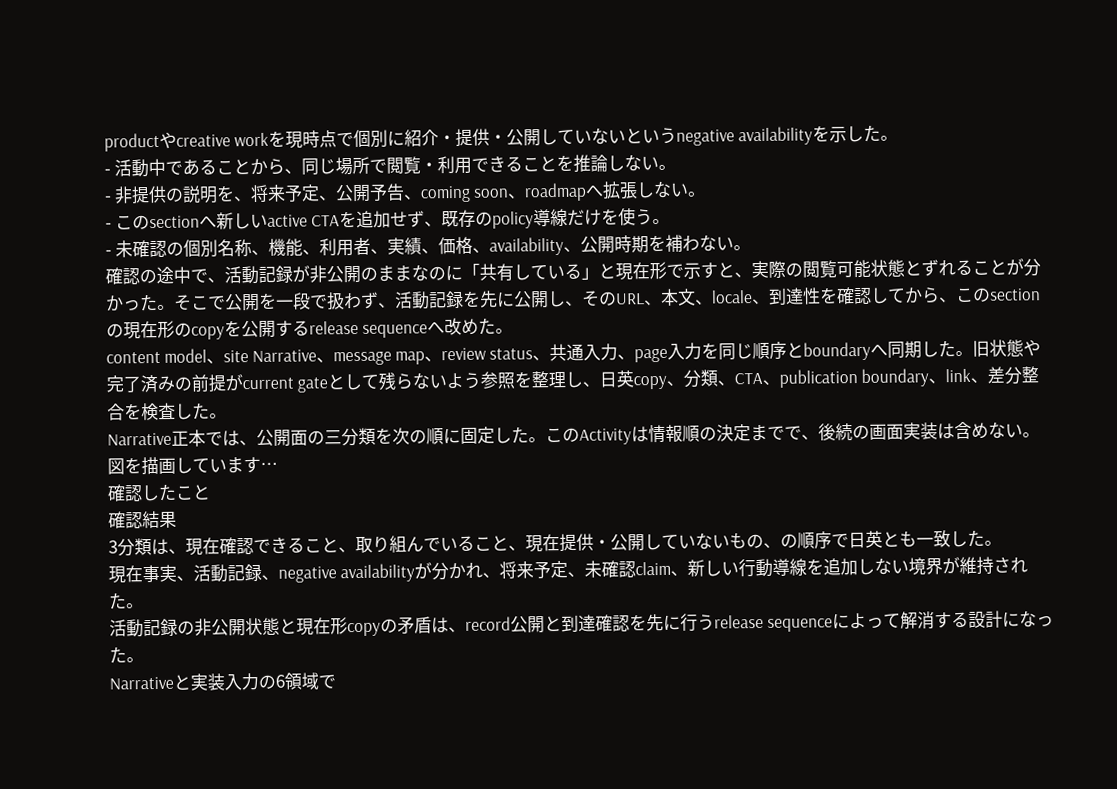productやcreative workを現時点で個別に紹介・提供・公開していないというnegative availabilityを示した。
- 活動中であることから、同じ場所で閲覧・利用できることを推論しない。
- 非提供の説明を、将来予定、公開予告、coming soon、roadmapへ拡張しない。
- このsectionへ新しいactive CTAを追加せず、既存のpolicy導線だけを使う。
- 未確認の個別名称、機能、利用者、実績、価格、availability、公開時期を補わない。
確認の途中で、活動記録が非公開のままなのに「共有している」と現在形で示すと、実際の閲覧可能状態とずれることが分かった。そこで公開を一段で扱わず、活動記録を先に公開し、そのURL、本文、locale、到達性を確認してから、このsectionの現在形のcopyを公開するrelease sequenceへ改めた。
content model、site Narrative、message map、review status、共通入力、page入力を同じ順序とboundaryへ同期した。旧状態や完了済みの前提がcurrent gateとして残らないよう参照を整理し、日英copy、分類、CTA、publication boundary、link、差分整合を検査した。
Narrative正本では、公開面の三分類を次の順に固定した。このActivityは情報順の決定までで、後続の画面実装は含めない。
図を描画しています…
確認したこと
確認結果
3分類は、現在確認できること、取り組んでいること、現在提供・公開していないもの、の順序で日英とも一致した。
現在事実、活動記録、negative availabilityが分かれ、将来予定、未確認claim、新しい行動導線を追加しない境界が維持された。
活動記録の非公開状態と現在形copyの矛盾は、record公開と到達確認を先に行うrelease sequenceによって解消する設計になった。
Narrativeと実装入力の6領域で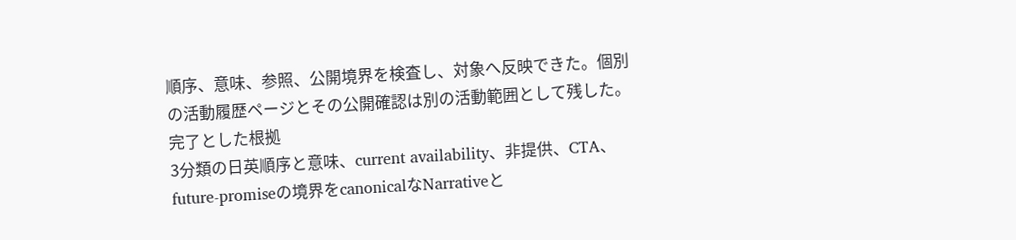順序、意味、参照、公開境界を検査し、対象へ反映できた。個別の活動履歴ページとその公開確認は別の活動範囲として残した。
完了とした根拠
3分類の日英順序と意味、current availability、非提供、CTA、future-promiseの境界をcanonicalなNarrativeと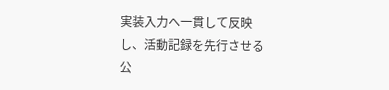実装入力へ一貫して反映し、活動記録を先行させる公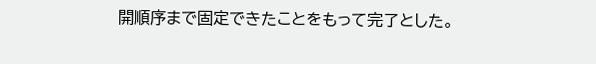開順序まで固定できたことをもって完了とした。